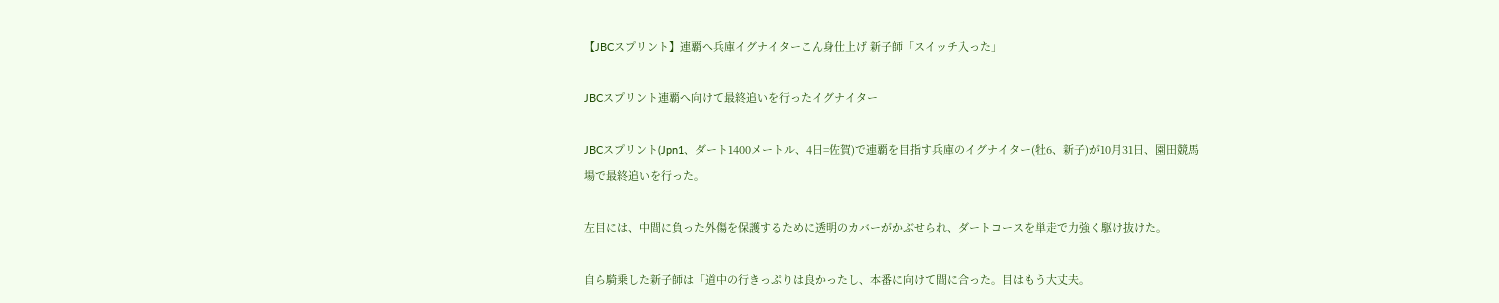【JBCスプリント】連覇へ兵庫イグナイターこん身仕上げ 新子師「スイッチ入った」

JBCスプリント連覇へ向けて最終追いを行ったイグナイター

JBCスプリント(Jpn1、ダート1400メートル、4日=佐賀)で連覇を目指す兵庫のイグナイター(牡6、新子)が10月31日、園田競馬場で最終追いを行った。

左目には、中間に負った外傷を保護するために透明のカバーがかぶせられ、ダートコースを単走で力強く駆け抜けた。

自ら騎乗した新子師は「道中の行きっぷりは良かったし、本番に向けて間に合った。目はもう大丈夫。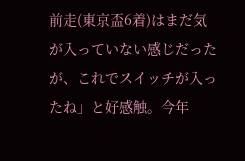前走(東京盃6着)はまだ気が入っていない感じだったが、これでスイッチが入ったね」と好感触。今年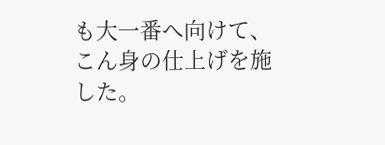も大一番へ向けて、こん身の仕上げを施した。